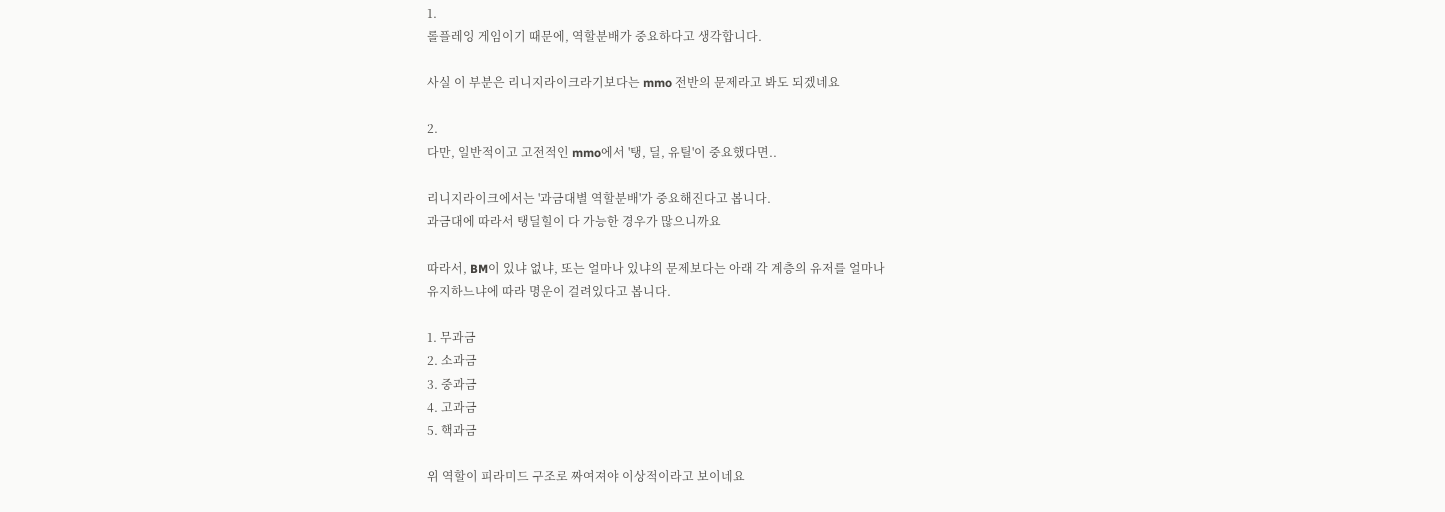1.
롤플레잉 게임이기 때문에, 역할분배가 중요하다고 생각합니다.

사실 이 부분은 리니지라이크라기보다는 mmo 전반의 문제라고 봐도 되겠네요

2.
다만, 일반적이고 고전적인 mmo에서 '탱, 딜, 유틸'이 중요했다면..

리니지라이크에서는 '과금대별 역할분배'가 중요해진다고 봅니다.
과금대에 따라서 탱딜힐이 다 가능한 경우가 많으니까요

따라서, BM이 있냐 없냐, 또는 얼마나 있냐의 문제보다는 아래 각 계층의 유저를 얼마나
유지하느냐에 따라 명운이 걸려있다고 봅니다.

1. 무과금
2. 소과금
3. 중과금
4. 고과금
5. 핵과금

위 역할이 피라미드 구조로 짜여져야 이상적이라고 보이네요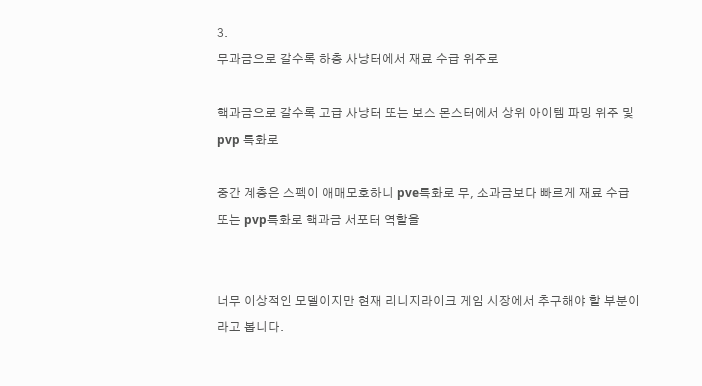3.
무과금으로 갈수록 하층 사냥터에서 재료 수급 위주로

핵과금으로 갈수록 고급 사냥터 또는 보스 몬스터에서 상위 아이템 파밍 위주 및 pvp 특화로

중간 계층은 스펙이 애매모호하니 pve특화로 무, 소과금보다 빠르게 재료 수급 또는 pvp특화로 핵과금 서포터 역할을


너무 이상적인 모델이지만 현재 리니지라이크 게임 시장에서 추구해야 할 부분이라고 봅니다.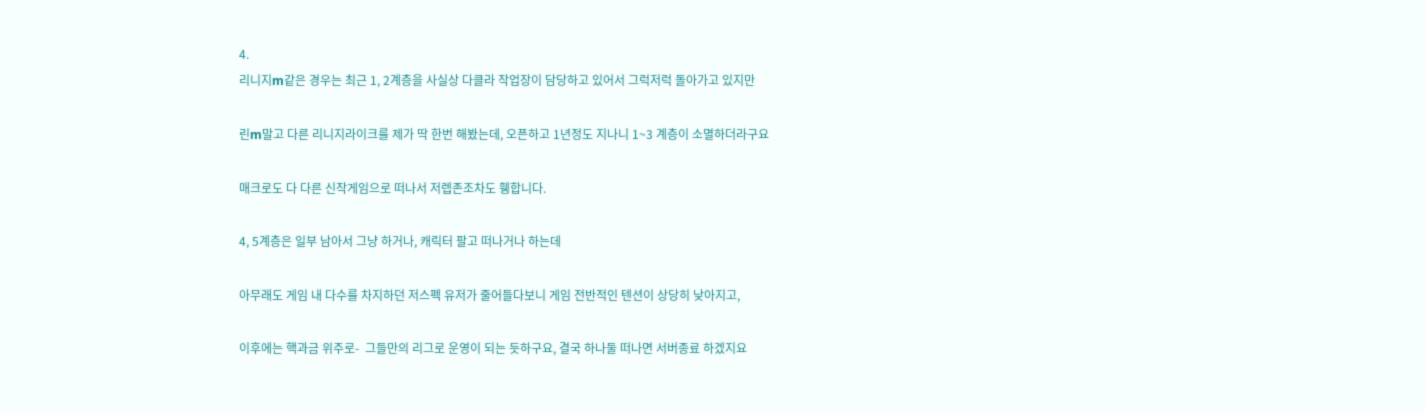4.
리니지m같은 경우는 최근 1, 2계층을 사실상 다클라 작업장이 담당하고 있어서 그럭저럭 돌아가고 있지만

린m말고 다른 리니지라이크를 제가 딱 한번 해봤는데, 오픈하고 1년정도 지나니 1~3 계층이 소멸하더라구요

매크로도 다 다른 신작게임으로 떠나서 저렙존조차도 휑합니다.

4, 5계층은 일부 남아서 그냥 하거나, 캐릭터 팔고 떠나거나 하는데

아무래도 게임 내 다수를 차지하던 저스펙 유저가 줄어들다보니 게임 전반적인 텐션이 상당히 낮아지고,

이후에는 핵과금 위주로-  그들만의 리그로 운영이 되는 듯하구요, 결국 하나둘 떠나면 서버종료 하겠지요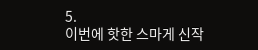5.
이번에 핫한 스마게 신작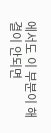에서도 이 부분이 해결이 안되면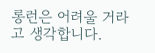롱런은 어려울 거라고 생각합니다.